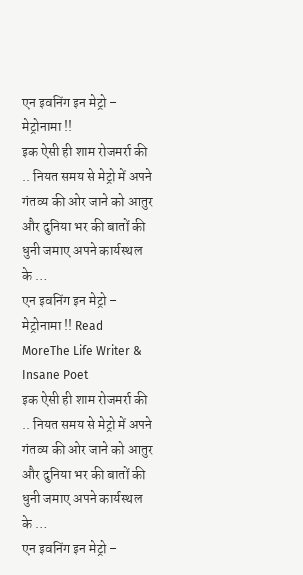एन इवनिंग इन मेट्रो – मेट्रोनामा !!
इक ऐसी ही शाम रोजमर्रा की .. नियत समय से मेट्रो में अपने गंतव्य की ओर जाने को आतुर और दुनिया भर की बातों की धुनी जमाए अपने कार्यस्थल के …
एन इवनिंग इन मेट्रो – मेट्रोनामा !! Read MoreThe Life Writer & Insane Poet
इक ऐसी ही शाम रोजमर्रा की .. नियत समय से मेट्रो में अपने गंतव्य की ओर जाने को आतुर और दुनिया भर की बातों की धुनी जमाए अपने कार्यस्थल के …
एन इवनिंग इन मेट्रो –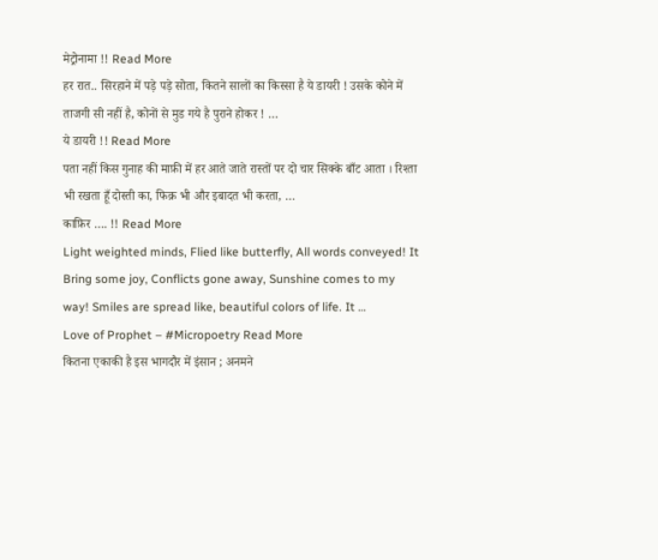मेट्रोनामा !! Read More
हर रात.. सिरहाने में पड़े पड़े सोता, कितने सालों का किस्सा है ये डायरी ! उसके कोने में ताजगी सी नहीं है, कोनों से मुड गये है पुराने होकर ! …
ये डायरी !! Read More
पता नहीं किस गुनाह की माफ़ी में हर आते जाते रास्तों पर दो चार सिक्के बाँट आता । रिश्ता भी रखता हूँ दोस्ती का, फिक्र भी और इबादत भी करता, …
काफ़िर …. !! Read More
Light weighted minds, Flied like butterfly, All words conveyed! It Bring some joy, Conflicts gone away, Sunshine comes to my way! Smiles are spread like, beautiful colors of life. It …
Love of Prophet – #Micropoetry Read More
कितना एकाकी है इस भागदौर में इंसान ; अनमने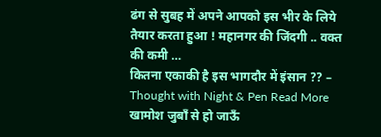ढंग से सुबह में अपने आपको इस भीर के लिये तैयार करता हुआ ! महानगर की जिंदगी .. वक्त की कमी …
कितना एकाकी है इस भागदौर में इंसान ?? – Thought with Night & Pen Read More
खामोश जुबाँ से हो जाऊँ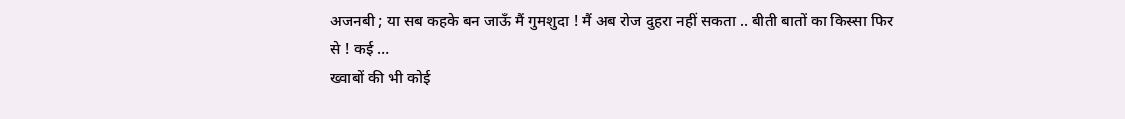अजनबी ; या सब कहके बन जाऊँ मैं गुमशुदा ! मैं अब रोज दुहरा नहीं सकता .. बीती बातों का किस्सा फिर से ! कई …
ख्वाबों की भी कोई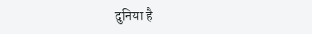दुनिया है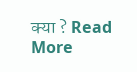क्या ? Read More